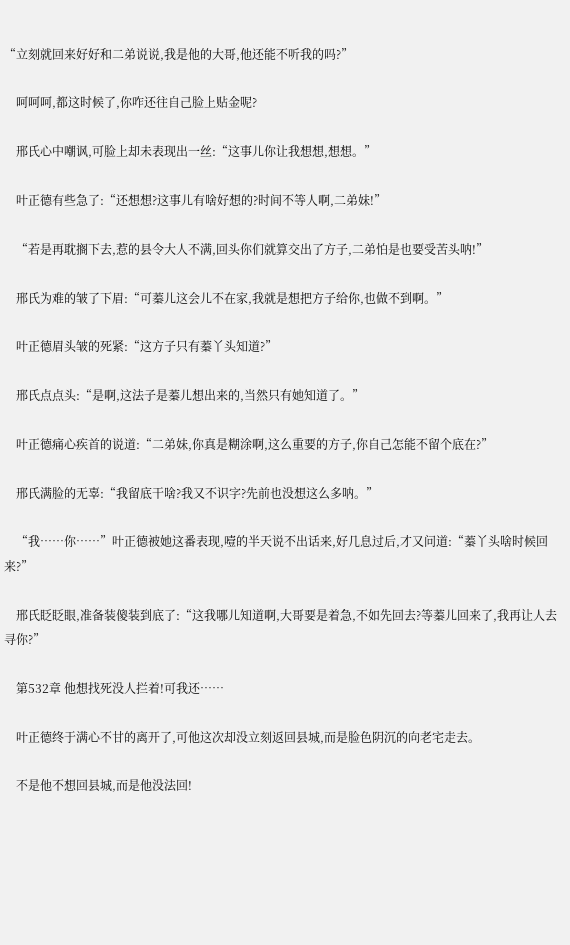“立刻就回来好好和二弟说说,我是他的大哥,他还能不听我的吗?”

    呵呵呵,都这时候了,你咋还往自己脸上贴金呢?

    邢氏心中嘲讽,可脸上却未表现出一丝:“这事儿你让我想想,想想。”

    叶正德有些急了:“还想想?这事儿有啥好想的?时间不等人啊,二弟妹!”

    “若是再耽搁下去,惹的县令大人不满,回头你们就算交出了方子,二弟怕是也要受苦头呐!”

    邢氏为难的皱了下眉:“可蓁儿这会儿不在家,我就是想把方子给你,也做不到啊。”

    叶正德眉头皱的死紧:“这方子只有蓁丫头知道?”

    邢氏点点头:“是啊,这法子是蓁儿想出来的,当然只有她知道了。”

    叶正德痛心疾首的说道:“二弟妹,你真是糊涂啊,这么重要的方子,你自己怎能不留个底在?”

    邢氏满脸的无辜:“我留底干啥?我又不识字?先前也没想这么多呐。”

    “我……你……”叶正德被她这番表现,噎的半天说不出话来,好几息过后,才又问道:“蓁丫头啥时候回来?”

    邢氏眨眨眼,准备装傻装到底了:“这我哪儿知道啊,大哥要是着急,不如先回去?等蓁儿回来了,我再让人去寻你?”

    第532章 他想找死没人拦着!可我还……

    叶正德终于满心不甘的离开了,可他这次却没立刻返回县城,而是脸色阴沉的向老宅走去。

    不是他不想回县城,而是他没法回!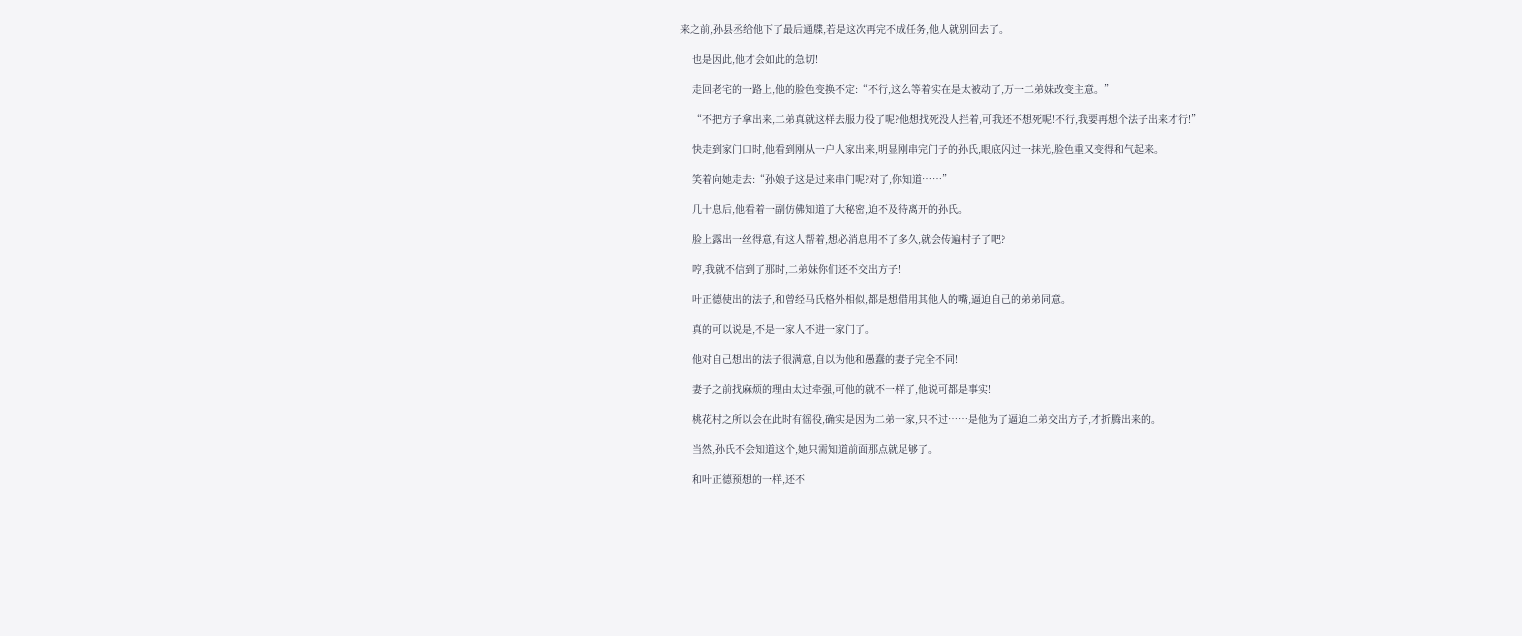来之前,孙县丞给他下了最后通牒,若是这次再完不成任务,他人就别回去了。

    也是因此,他才会如此的急切!

    走回老宅的一路上,他的脸色变换不定:“不行,这么等着实在是太被动了,万一二弟妹改变主意。”

    “不把方子拿出来,二弟真就这样去服力役了呢?他想找死没人拦着,可我还不想死呢!不行,我要再想个法子出来才行!”

    快走到家门口时,他看到刚从一户人家出来,明显刚串完门子的孙氏,眼底闪过一抹光,脸色重又变得和气起来。

    笑着向她走去:“孙娘子这是过来串门呢?对了,你知道……”

    几十息后,他看着一副仿佛知道了大秘密,迫不及待离开的孙氏。

    脸上露出一丝得意,有这人帮着,想必消息用不了多久,就会传遍村子了吧?

    哼,我就不信到了那时,二弟妹你们还不交出方子!

    叶正德使出的法子,和曾经马氏格外相似,都是想借用其他人的嘴,逼迫自己的弟弟同意。

    真的可以说是,不是一家人不进一家门了。

    他对自己想出的法子很满意,自以为他和愚蠢的妻子完全不同!

    妻子之前找麻烦的理由太过牵强,可他的就不一样了,他说可都是事实!

    桃花村之所以会在此时有徭役,确实是因为二弟一家,只不过……是他为了逼迫二弟交出方子,才折腾出来的。

    当然,孙氏不会知道这个,她只需知道前面那点就足够了。

    和叶正德预想的一样,还不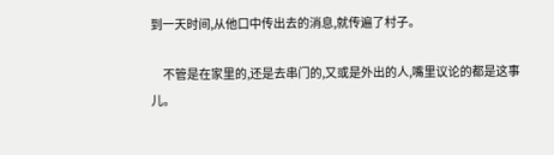到一天时间,从他口中传出去的消息,就传遍了村子。

    不管是在家里的,还是去串门的,又或是外出的人,嘴里议论的都是这事儿。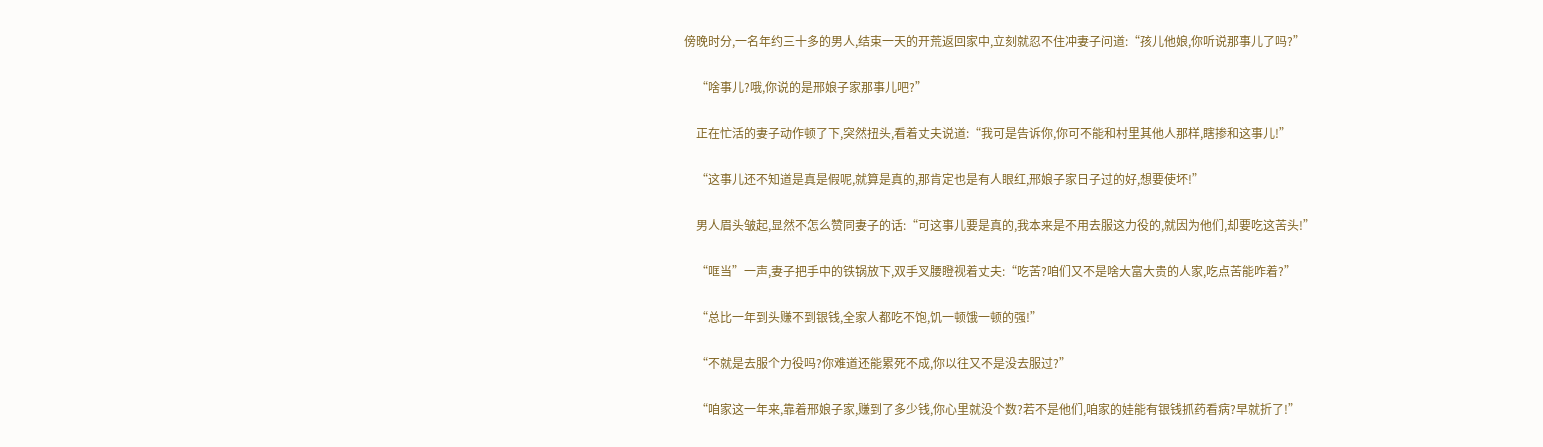傍晚时分,一名年约三十多的男人,结束一天的开荒返回家中,立刻就忍不住冲妻子问道:“孩儿他娘,你听说那事儿了吗?”

    “啥事儿?哦,你说的是邢娘子家那事儿吧?”

    正在忙活的妻子动作顿了下,突然扭头,看着丈夫说道:“我可是告诉你,你可不能和村里其他人那样,瞎掺和这事儿!”

    “这事儿还不知道是真是假呢,就算是真的,那肯定也是有人眼红,邢娘子家日子过的好,想要使坏!”

    男人眉头皱起,显然不怎么赞同妻子的话:“可这事儿要是真的,我本来是不用去服这力役的,就因为他们,却要吃这苦头!”

    “哐当”一声,妻子把手中的铁锅放下,双手叉腰瞪视着丈夫:“吃苦?咱们又不是啥大富大贵的人家,吃点苦能咋着?”

    “总比一年到头赚不到银钱,全家人都吃不饱,饥一顿饿一顿的强!”

    “不就是去服个力役吗?你难道还能累死不成,你以往又不是没去服过?”

    “咱家这一年来,靠着邢娘子家,赚到了多少钱,你心里就没个数?若不是他们,咱家的娃能有银钱抓药看病?早就折了!”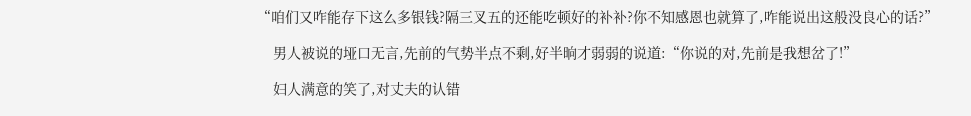“咱们又咋能存下这么多银钱?隔三叉五的还能吃顿好的补补?你不知感恩也就算了,咋能说出这般没良心的话?”

    男人被说的垭口无言,先前的气势半点不剩,好半晌才弱弱的说道:“你说的对,先前是我想岔了!”

    妇人满意的笑了,对丈夫的认错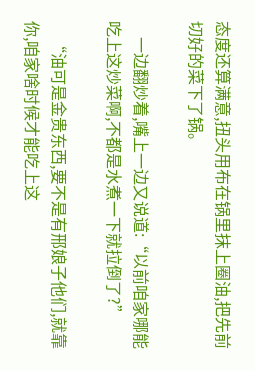态度还算满意,扭头用布在锅里抹上圈油,把先前切好的菜下了锅。

    一边翻炒着,嘴上一边又说道:“以前咱家哪能吃上这炒菜啊,不都是水煮一下就拉倒了?”

    “油可是金贵东西,要不是有邢娘子他们,就靠你,咱家啥时候才能吃上这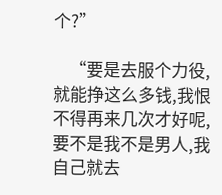个?”

    “要是去服个力役,就能挣这么多钱,我恨不得再来几次才好呢,要不是我不是男人,我自己就去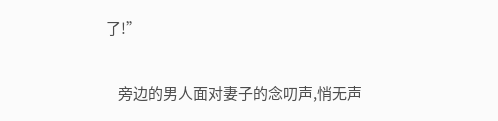了!”

    旁边的男人面对妻子的念叨声,悄无声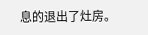息的退出了灶房。